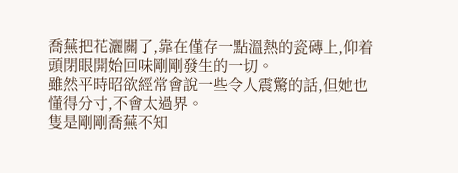喬蕪把花灑關了,靠在僅存一點溫熱的瓷磚上,仰着頭閉眼開始回味剛剛發生的一切。
雖然平時昭欲經常會說一些令人震驚的話,但她也懂得分寸,不會太過界。
隻是剛剛喬蕪不知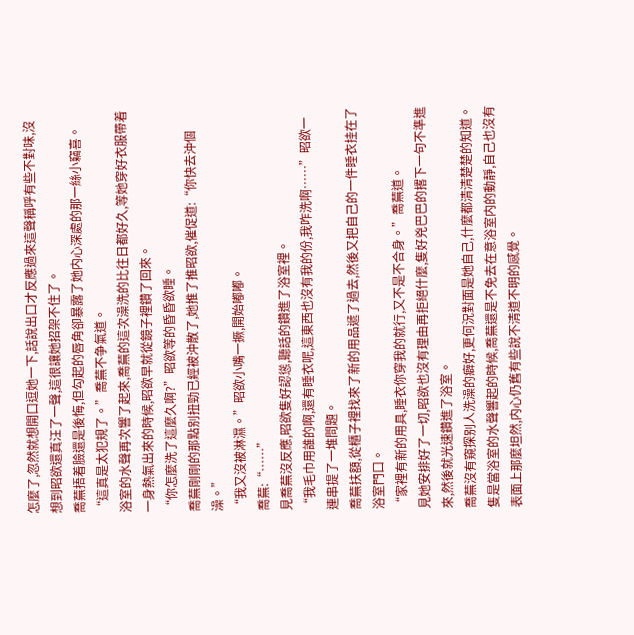怎麼了,忽然就想開口逗她一下,話說出口才反應過來這聲稱呼有些不對味,沒想到昭欲還真汪了一聲,這很讓她招架不住了。
喬蕪捂着臉還是後悔,但勾起的唇角卻暴露了她内心深處的那一絲小竊喜。
“這真是太犯規了。”喬蕪不争氣道。
浴室的水聲再次響了起來,喬蕪的這次澡洗的比往日都好久,等她穿好衣服帶着一身熱氣出來的時候,昭欲早就從鏡子裡鑽了回來。
“你怎麼洗了這麼久啊?”昭欲等的昏昏欲睡。
喬蕪剛剛的那點别扭勁已經被沖散了,她推了推昭欲,催促道:“你快去沖個澡。”
“我又沒被淋濕。”昭欲小嘴一撅,開始嘟嘟。
喬蕪:“……”
見喬蕪沒反應,昭欲隻好認慫,聽話的鑽進了浴室裡。
“我毛巾用誰的啊,還有睡衣呢,這東西也沒有我的份,我咋洗啊……”昭欲一連串提了一堆問題。
喬蕪扶額,從櫃子裡找來了新的用品遞了過去,然後又把自己的一件睡衣挂在了浴室門口。
“家裡有新的用具,睡衣你穿我的就行,又不是不合身。”喬蕪道。
見她安排好了一切,昭欲也沒有理由再拒絕什麼,隻好兇巴巴的撂下一句不準進來,然後就光速鑽進了浴室。
喬蕪沒有窺探别人洗澡的癖好,更何況對面是她自己,什麼都清清楚楚的知道。
隻是當浴室的水聲響起的時候,喬蕪還是不免去在意浴室内的動靜,自己也沒有表面上那麼坦然,内心仍舊有些說不清道不明的感覺。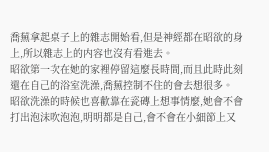喬蕪拿起桌子上的雜志開始看,但是神經都在昭欲的身上,所以雜志上的内容也沒有看進去。
昭欲第一次在她的家裡停留這麼長時間,而且此時此刻還在自己的浴室洗澡,喬蕪控制不住的會去想很多。
昭欲洗澡的時候也喜歡靠在瓷磚上想事情麼,她會不會打出泡沫吹泡泡,明明都是自己,會不會在小細節上又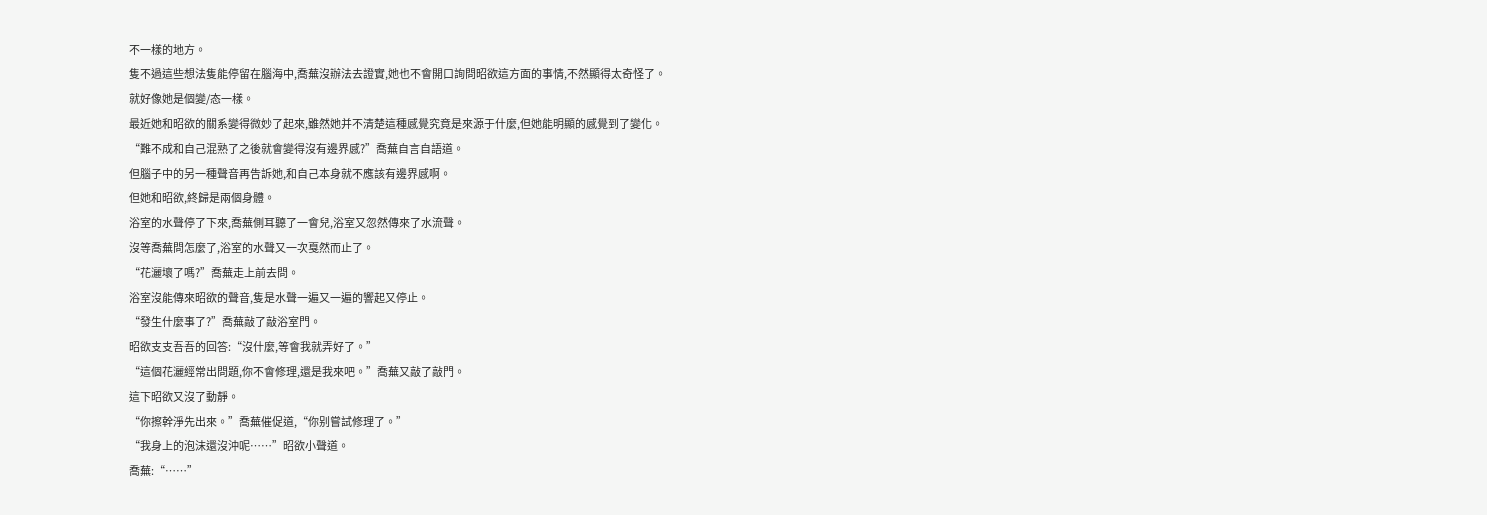不一樣的地方。
隻不過這些想法隻能停留在腦海中,喬蕪沒辦法去證實,她也不會開口詢問昭欲這方面的事情,不然顯得太奇怪了。
就好像她是個變/态一樣。
最近她和昭欲的關系變得微妙了起來,雖然她并不清楚這種感覺究竟是來源于什麼,但她能明顯的感覺到了變化。
“難不成和自己混熟了之後就會變得沒有邊界感?”喬蕪自言自語道。
但腦子中的另一種聲音再告訴她,和自己本身就不應該有邊界感啊。
但她和昭欲,終歸是兩個身體。
浴室的水聲停了下來,喬蕪側耳聽了一會兒,浴室又忽然傳來了水流聲。
沒等喬蕪問怎麼了,浴室的水聲又一次戛然而止了。
“花灑壞了嗎?”喬蕪走上前去問。
浴室沒能傳來昭欲的聲音,隻是水聲一遍又一遍的響起又停止。
“發生什麼事了?”喬蕪敲了敲浴室門。
昭欲支支吾吾的回答:“沒什麼,等會我就弄好了。”
“這個花灑經常出問題,你不會修理,還是我來吧。”喬蕪又敲了敲門。
這下昭欲又沒了動靜。
“你擦幹淨先出來。”喬蕪催促道,“你别嘗試修理了。”
“我身上的泡沫還沒沖呢……”昭欲小聲道。
喬蕪:“……”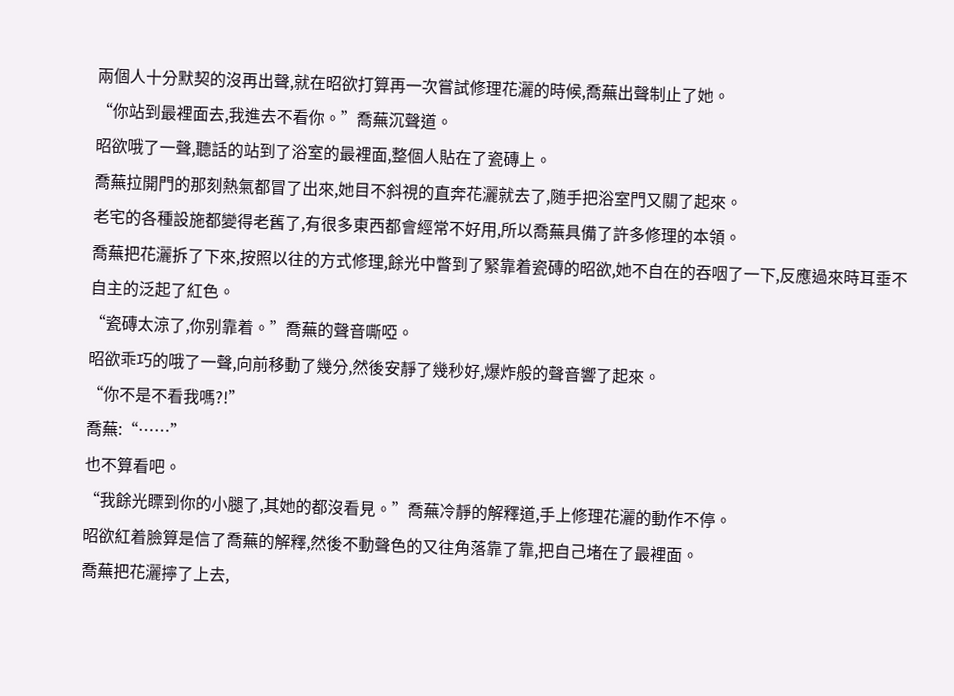兩個人十分默契的沒再出聲,就在昭欲打算再一次嘗試修理花灑的時候,喬蕪出聲制止了她。
“你站到最裡面去,我進去不看你。”喬蕪沉聲道。
昭欲哦了一聲,聽話的站到了浴室的最裡面,整個人貼在了瓷磚上。
喬蕪拉開門的那刻熱氣都冒了出來,她目不斜視的直奔花灑就去了,随手把浴室門又關了起來。
老宅的各種設施都變得老舊了,有很多東西都會經常不好用,所以喬蕪具備了許多修理的本領。
喬蕪把花灑拆了下來,按照以往的方式修理,餘光中瞥到了緊靠着瓷磚的昭欲,她不自在的吞咽了一下,反應過來時耳垂不自主的泛起了紅色。
“瓷磚太涼了,你别靠着。”喬蕪的聲音嘶啞。
昭欲乖巧的哦了一聲,向前移動了幾分,然後安靜了幾秒好,爆炸般的聲音響了起來。
“你不是不看我嗎?!”
喬蕪:“……”
也不算看吧。
“我餘光瞟到你的小腿了,其她的都沒看見。”喬蕪冷靜的解釋道,手上修理花灑的動作不停。
昭欲紅着臉算是信了喬蕪的解釋,然後不動聲色的又往角落靠了靠,把自己堵在了最裡面。
喬蕪把花灑擰了上去,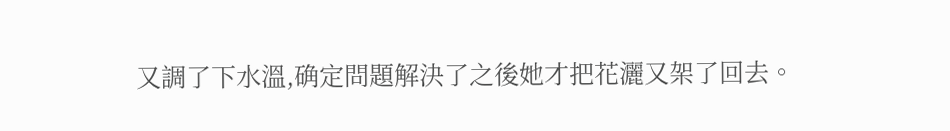又調了下水溫,确定問題解決了之後她才把花灑又架了回去。